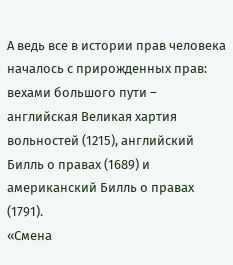А ведь все в истории прав человека началось с прирожденных прав: вехами большого пути – английская Великая хартия вольностей (1215), английский Билль о правах (1689) и американский Билль о правах (1791).
«Смена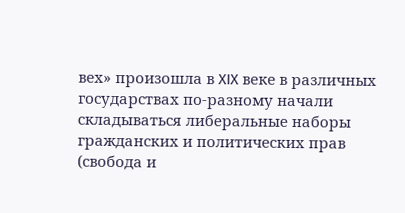вех» произошла в XIX веке в различных государствах по-разному начали складываться либеральные наборы гражданских и политических прав (свобода и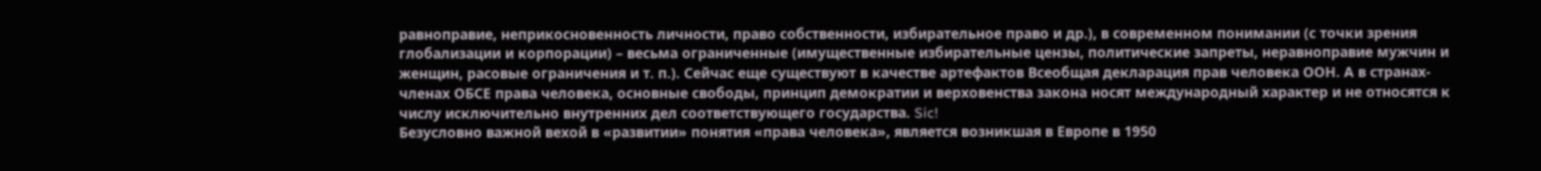равноправие, неприкосновенность личности, право собственности, избирательное право и др.), в современном понимании (с точки зрения глобализации и корпорации) – весьма ограниченные (имущественные избирательные цензы, политические запреты, неравноправие мужчин и женщин, расовые ограничения и т. п.). Сейчас еще существуют в качестве артефактов Всеобщая декларация прав человека ООН. А в странах-членах ОБСЕ права человека, основные свободы, принцип демократии и верховенства закона носят международный характер и не относятся к числу исключительно внутренних дел соответствующего государства. Sic!
Безусловно важной вехой в «развитии» понятия «права человека», является возникшая в Европе в 1950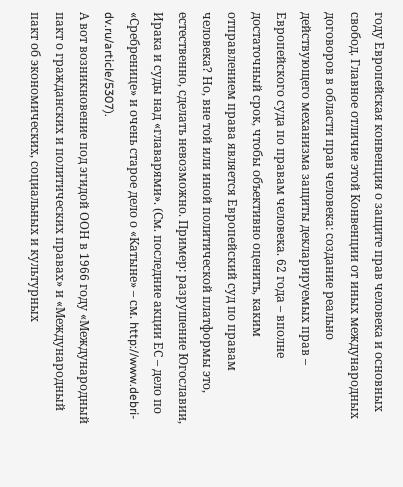году Европейская конвенция о защите прав человека и основных свобод. Главное отличие этой Конвенции от иных международных договоров в области прав человека: создание реально действующего механизма защиты декларируемых прав – Европейского суда по правам человека. 62 года – вполне достаточный срок, чтобы объективно оценить, каким отправлением права является Европейский суд по правам человека? Но, вне той или иной политической платформы это, естественно, сделать невозможно. Пример: разрушение Югославии, Ирака и суды над «главарями». (См. последние акции ЕС – дело по «Сребренице» и очень старое дело о «Катыне» – см. http://www.debri-dv.ru/article/5307).
А вот возникновение под эгидой ООН в 1966 году «Международный пакт о гражданских и политических правах» и «Международный пакт об экономических, социальных и культурных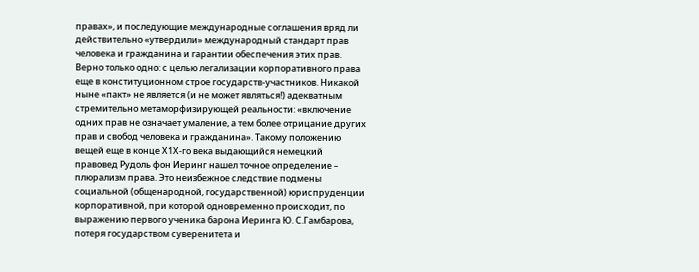правах», и последующие международные соглашения вряд ли действительно «утвердили» международный стандарт прав человека и гражданина и гарантии обеспечения этих прав. Верно только одно: с целью легализации корпоративного права еще в конституционном строе государств-участников. Никакой ныне «пакт» не является (и не может являться!) адекватным стремительно метаморфизирующей реальности: «включение одних прав не означает умаление, а тем более отрицание других прав и свобод человека и гражданина». Такому положению вещей еще в конце Х1Х-го века выдающийся немецкий правовед Рудоль фон Иеринг нашел точное определение – плюрализм права. Это неизбежное следствие подмены социальной (общенародной, государственной) юриспруденции корпоративной, при которой одновременно происходит, по выражению первого ученика барона Иеринга Ю. С.Гамбарова, потеря государством суверенитета и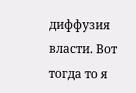диффузия власти. Вот тогда то я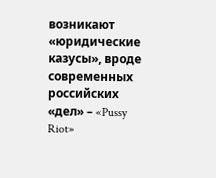возникают «юридические казусы», вроде современных российских «дел» – «Pussy Riot»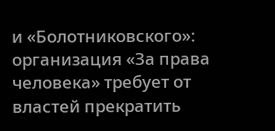и «Болотниковского»: организация «За права человека» требует от властей прекратить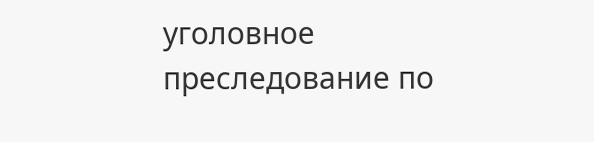уголовное преследование по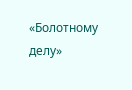«Болотному делу»